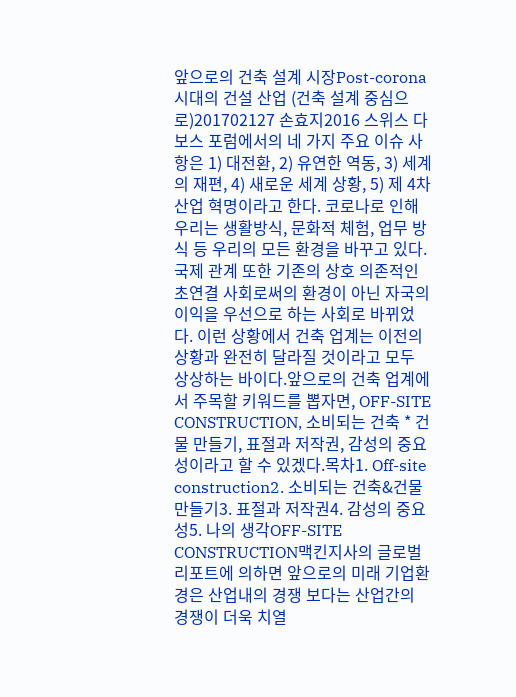앞으로의 건축 설계 시장Post-corona 시대의 건설 산업 (건축 설계 중심으로)201702127 손효지2016 스위스 다보스 포럼에서의 네 가지 주요 이슈 사항은 1) 대전환, 2) 유연한 역동, 3) 세계의 재편, 4) 새로운 세계 상황, 5) 제 4차 산업 혁명이라고 한다. 코로나로 인해 우리는 생활방식, 문화적 체험, 업무 방식 등 우리의 모든 환경을 바꾸고 있다. 국제 관계 또한 기존의 상호 의존적인 초연결 사회로써의 환경이 아닌 자국의 이익을 우선으로 하는 사회로 바뀌었다. 이런 상황에서 건축 업계는 이전의 상황과 완전히 달라질 것이라고 모두 상상하는 바이다.앞으로의 건축 업계에서 주목할 키워드를 뽑자면, OFF-SITE CONSTRUCTION, 소비되는 건축 * 건물 만들기, 표절과 저작권, 감성의 중요성이라고 할 수 있겠다.목차1. Off-site construction2. 소비되는 건축&건물 만들기3. 표절과 저작권4. 감성의 중요성5. 나의 생각OFF-SITE CONSTRUCTION맥킨지사의 글로벌 리포트에 의하면 앞으로의 미래 기업환경은 산업내의 경쟁 보다는 산업간의 경쟁이 더욱 치열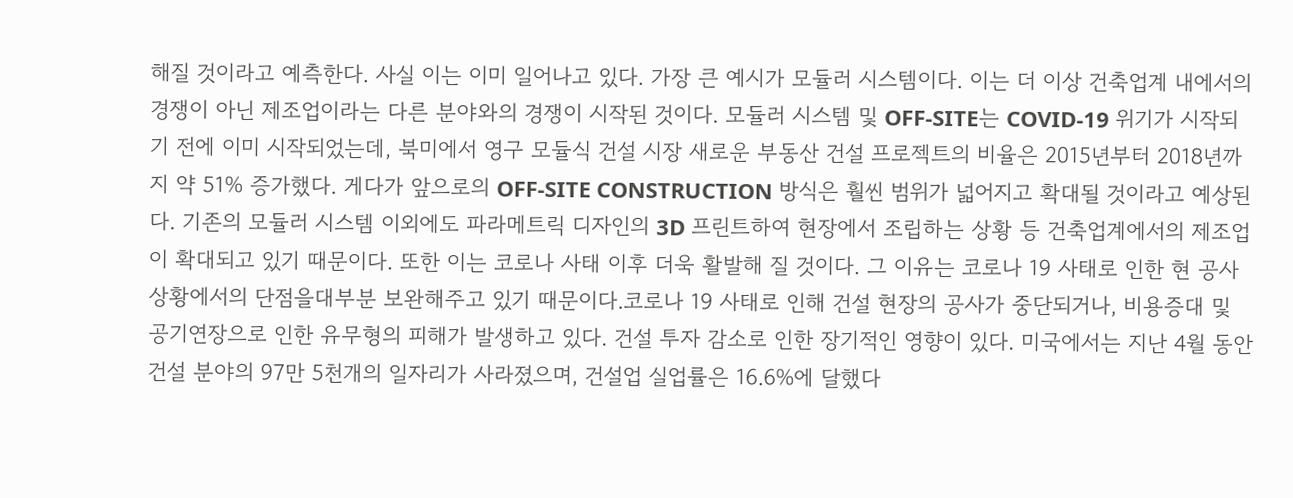해질 것이라고 예측한다. 사실 이는 이미 일어나고 있다. 가장 큰 예시가 모듈러 시스템이다. 이는 더 이상 건축업계 내에서의 경쟁이 아닌 제조업이라는 다른 분야와의 경쟁이 시작된 것이다. 모듈러 시스템 및 OFF-SITE는 COVID-19 위기가 시작되기 전에 이미 시작되었는데, 북미에서 영구 모듈식 건설 시장 새로운 부동산 건설 프로젝트의 비율은 2015년부터 2018년까지 약 51% 증가했다. 게다가 앞으로의 OFF-SITE CONSTRUCTION 방식은 훨씬 범위가 넓어지고 확대될 것이라고 예상된다. 기존의 모듈러 시스템 이외에도 파라메트릭 디자인의 3D 프린트하여 현장에서 조립하는 상황 등 건축업계에서의 제조업이 확대되고 있기 때문이다. 또한 이는 코로나 사태 이후 더욱 활발해 질 것이다. 그 이유는 코로나 19 사태로 인한 현 공사 상황에서의 단점을대부분 보완해주고 있기 때문이다.코로나 19 사태로 인해 건설 현장의 공사가 중단되거나, 비용증대 및 공기연장으로 인한 유무형의 피해가 발생하고 있다. 건설 투자 감소로 인한 장기적인 영향이 있다. 미국에서는 지난 4월 동안 건설 분야의 97만 5천개의 일자리가 사라졌으며, 건설업 실업률은 16.6%에 달했다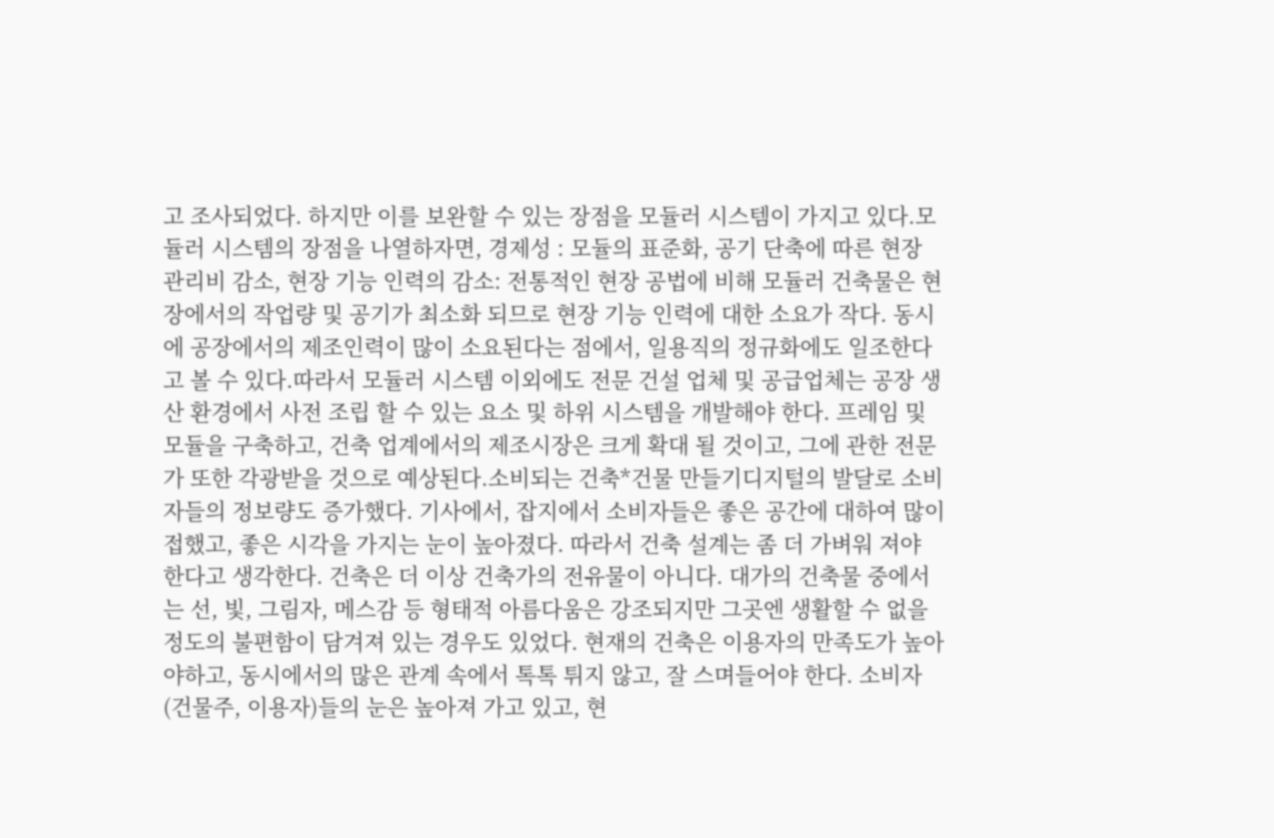고 조사되었다. 하지만 이를 보완할 수 있는 장점을 모듈러 시스템이 가지고 있다.모듈러 시스템의 장점을 나열하자면, 경제성 : 모듈의 표준화, 공기 단축에 따른 현장 관리비 감소, 현장 기능 인력의 감소: 전통적인 현장 공법에 비해 모듈러 건축물은 현장에서의 작업량 및 공기가 최소화 되므로 현장 기능 인력에 대한 소요가 작다. 동시에 공장에서의 제조인력이 많이 소요된다는 점에서, 일용직의 정규화에도 일조한다고 볼 수 있다.따라서 모듈러 시스템 이외에도 전문 건설 업체 및 공급업체는 공장 생산 환경에서 사전 조립 할 수 있는 요소 및 하위 시스템을 개발해야 한다. 프레임 및 모듈을 구축하고, 건축 업계에서의 제조시장은 크게 확대 될 것이고, 그에 관한 전문가 또한 각광받을 것으로 예상된다.소비되는 건축*건물 만들기디지털의 발달로 소비자들의 정보량도 증가했다. 기사에서, 잡지에서 소비자들은 좋은 공간에 대하여 많이 접했고, 좋은 시각을 가지는 눈이 높아졌다. 따라서 건축 설계는 좀 더 가벼워 져야 한다고 생각한다. 건축은 더 이상 건축가의 전유물이 아니다. 대가의 건축물 중에서는 선, 빛, 그림자, 메스감 등 형태적 아름다움은 강조되지만 그곳엔 생활할 수 없을 정도의 불편함이 담겨져 있는 경우도 있었다. 현재의 건축은 이용자의 만족도가 높아야하고, 동시에서의 많은 관계 속에서 톡톡 튀지 않고, 잘 스며들어야 한다. 소비자(건물주, 이용자)들의 눈은 높아져 가고 있고, 현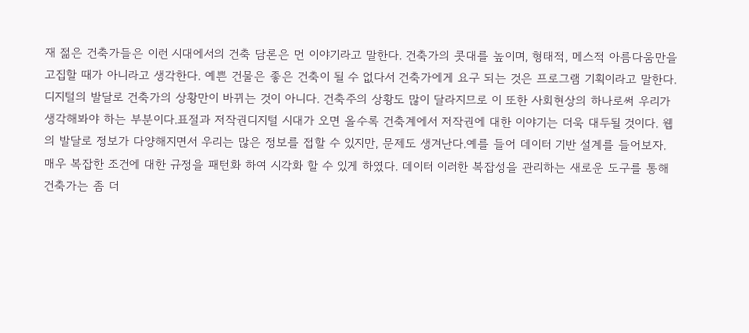재 젊은 건축가들은 이런 시대에서의 건축 담론은 먼 이야기라고 말한다. 건축가의 콧대를 높이며, 형태적, 메스적 아름다움만을 고집할 때가 아니라고 생각한다. 예쁜 건물은 좋은 건축이 될 수 없다서 건축가에게 요구 되는 것은 프로그램 기획이라고 말한다.디지털의 발달로 건축가의 상황만이 바뀌는 것이 아니다. 건축주의 상황도 많이 달라지므로 이 또한 사회현상의 하나로써 우리가 생각해봐야 하는 부분이다.표절과 저작권디지털 시대가 오면 올수록 건축계에서 저작권에 대한 이야기는 더욱 대두될 것이다. 웹의 발달로 정보가 다양해지면서 우리는 많은 정보를 접할 수 있지만, 문제도 생겨난다.예를 들어 데이터 기반 설계를 들어보자. 매우 복잡한 조건에 대한 규정을 패턴화 하여 시각화 할 수 있게 하였다. 데이터 이러한 복잡성을 관리하는 새로운 도구를 통해 건축가는 좀 더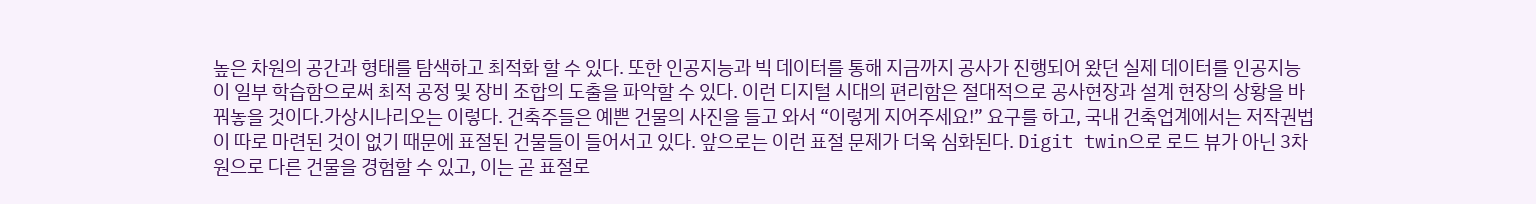높은 차원의 공간과 형태를 탐색하고 최적화 할 수 있다. 또한 인공지능과 빅 데이터를 통해 지금까지 공사가 진행되어 왔던 실제 데이터를 인공지능이 일부 학습함으로써 최적 공정 및 장비 조합의 도출을 파악할 수 있다. 이런 디지털 시대의 편리함은 절대적으로 공사현장과 설계 현장의 상황을 바꿔놓을 것이다.가상시나리오는 이렇다. 건축주들은 예쁜 건물의 사진을 들고 와서 “이렇게 지어주세요!” 요구를 하고, 국내 건축업계에서는 저작권법이 따로 마련된 것이 없기 때문에 표절된 건물들이 들어서고 있다. 앞으로는 이런 표절 문제가 더욱 심화된다. Digit twin으로 로드 뷰가 아닌 3차원으로 다른 건물을 경험할 수 있고, 이는 곧 표절로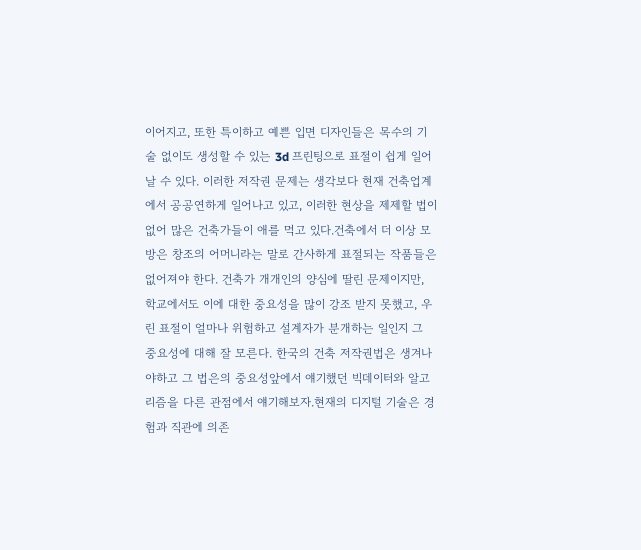이어지고, 또한 특이하고 예쁜 입면 디자인들은 목수의 기술 없이도 생성할 수 있는 3d 프린팅으로 표절이 쉽게 일어날 수 있다. 이러한 저작권 문제는 생각보다 현재 건축업계에서 공공연하게 일어나고 있고, 이러한 현상을 제제할 법이 없어 많은 건축가들이 애를 먹고 있다.건축에서 더 이상 모방은 창조의 어머니라는 말로 간사하게 표절되는 작품들은 없어져야 한다. 건축가 개개인의 양심에 딸린 문제이지만, 학교에서도 이에 대한 중요성을 많이 강조 받지 못했고, 우린 표절이 얼마나 위험하고 설계자가 분개하는 일인지 그 중요성에 대해 잘 모른다. 한국의 건축 저작권법은 생겨나야하고 그 법은의 중요성앞에서 얘기했던 빅데이터와 알고리즘을 다른 관점에서 얘기해보자.현재의 디지털 기술은 경험과 직관에 의존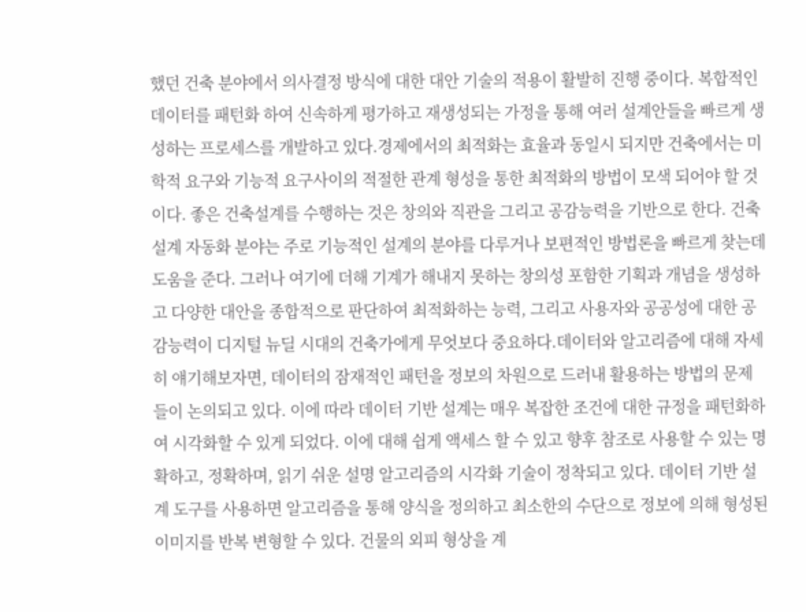했던 건축 분야에서 의사결정 방식에 대한 대안 기술의 적용이 활발히 진행 중이다. 복합적인 데이터를 패턴화 하여 신속하게 평가하고 재생성되는 가정을 통해 여러 설계안들을 빠르게 생성하는 프로세스를 개발하고 있다.경제에서의 최적화는 효율과 동일시 되지만 건축에서는 미학적 요구와 기능적 요구사이의 적절한 관계 형성을 통한 최적화의 방법이 모색 되어야 할 것이다. 좋은 건축설계를 수행하는 것은 창의와 직관을 그리고 공감능력을 기반으로 한다. 건축설계 자동화 분야는 주로 기능적인 설계의 분야를 다루거나 보편적인 방법론을 빠르게 찾는데 도움을 준다. 그러나 여기에 더해 기계가 해내지 못하는 창의성 포함한 기획과 개념을 생성하고 다양한 대안을 종합적으로 판단하여 최적화하는 능력, 그리고 사용자와 공공성에 대한 공감능력이 디지털 뉴딜 시대의 건축가에게 무엇보다 중요하다.데이터와 알고리즘에 대해 자세히 얘기해보자면, 데이터의 잠재적인 패턴을 정보의 차원으로 드러내 활용하는 방법의 문제들이 논의되고 있다. 이에 따라 데이터 기반 설계는 매우 복잡한 조건에 대한 규정을 패턴화하여 시각화할 수 있게 되었다. 이에 대해 쉽게 액세스 할 수 있고 향후 참조로 사용할 수 있는 명확하고, 정확하며, 읽기 쉬운 설명 알고리즘의 시각화 기술이 정착되고 있다. 데이터 기반 설계 도구를 사용하면 알고리즘을 통해 양식을 정의하고 최소한의 수단으로 정보에 의해 형성된 이미지를 반복 변형할 수 있다. 건물의 외피 형상을 계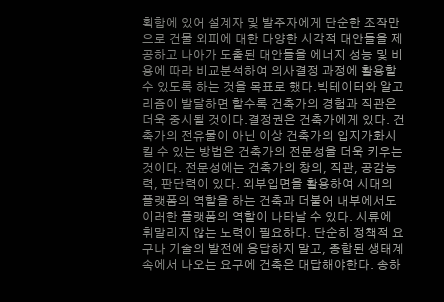획함에 있어 설계자 및 발주자에게 단순한 조작만으로 건물 외피에 대한 다양한 시각적 대안들을 제공하고 나아가 도출된 대안들을 에너지 성능 및 비용에 따라 비교분석하여 의사결정 과정에 활용할 수 있도록 하는 것을 목표로 했다.빅테이터와 알고리즘이 발달하면 할수록 건축가의 경험과 직관은 더욱 중시될 것이다.결정권은 건축가에게 있다. 건축가의 전유물이 아닌 이상 건축가의 입지가화시킬 수 있는 방법은 건축가의 전문성을 더욱 키우는 것이다. 전문성에는 건축가의 창의, 직관, 공감능력, 판단력이 있다. 외부입면을 활용하여 시대의 플랫폼의 역할을 하는 건축과 더불어 내부에서도 이러한 플랫폼의 역할이 나타날 수 있다. 시류에 휘말리지 않는 노력이 필요하다. 단순히 정책적 요구나 기술의 발전에 응답하지 말고, 종합된 생태계 속에서 나오는 요구에 건축은 대답해야한다. 송하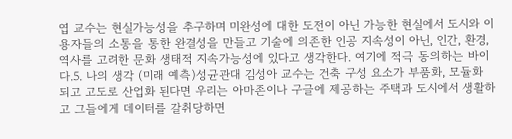엽 교수는 현실가능성을 추구하며 미완성에 대한 도전이 아닌 가능한 현실에서 도시와 이용자들의 소통을 통한 완결성을 만들고 기술에 의존한 인공 지속성이 아닌, 인간, 환경, 역사를 고려한 문화 생태적 지속가능성에 있다고 생각한다. 여기에 적극 동의하는 바이다.5. 나의 생각 (미래 예측)성균관대 김성아 교수는 건축 구성 요소가 부품화, 모듈화 되고 고도로 산업화 된다면 우리는 아마존이나 구글에 제공하는 주택과 도시에서 생활하고 그들에게 데이터를 갈취당하면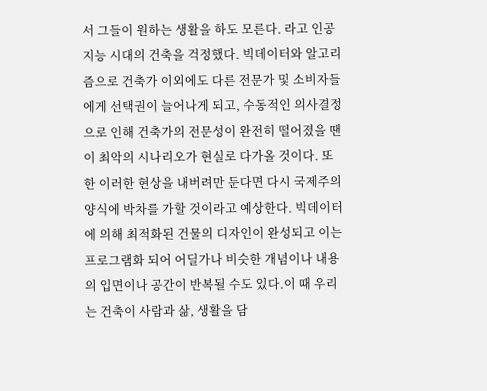서 그들이 원하는 생활을 하도 모른다. 라고 인공지능 시대의 건축을 걱정했다. 빅데이터와 알고리즘으로 건축가 이외에도 다른 전문가 및 소비자들에게 선택권이 늘어나게 되고, 수동적인 의사결정으로 인해 건축가의 전문성이 완전히 떨어졌을 땐 이 최악의 시나리오가 현실로 다가올 것이다. 또한 이러한 현상을 내버려만 둔다면 다시 국제주의 양식에 박차를 가할 것이라고 예상한다. 빅데이터에 의해 최적화된 건물의 디자인이 완성되고 이는 프로그램화 되어 어딜가나 비슷한 개념이나 내용의 입면이나 공간이 반복될 수도 있다.이 때 우리는 건축이 사람과 삶, 생활을 담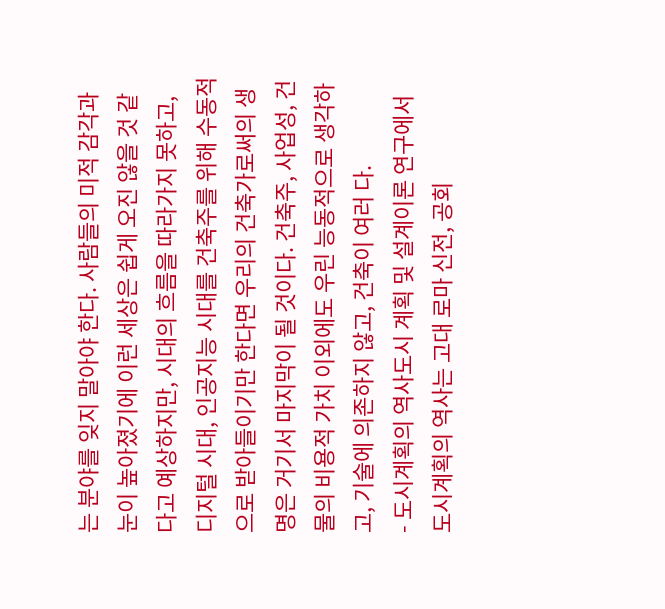는 분야를 잊지 말아야 한다. 사람들의 미적 감각과 눈이 높아졌기에 이런 세상은 쉽게 오진 않을 것 같다고 예상하지만, 시대의 흐름을 따라가지 못하고, 디지털 시대, 인공지능 시대를 건축주를 위해 수동적으로 받아들이기만 한다면 우리의 건축가로써의 생명은 거기서 마지막이 될 것이다. 건축주, 사업성, 건물의 비용적 가치 이외에도 우린 능동적으로 생각하고, 기술에 의존하지 않고, 건축이 여러 다.
- 도시계획의 역사도시 계획 및 설계이론 연구에서 도시계획의 역사는 고대 로마 신전, 공회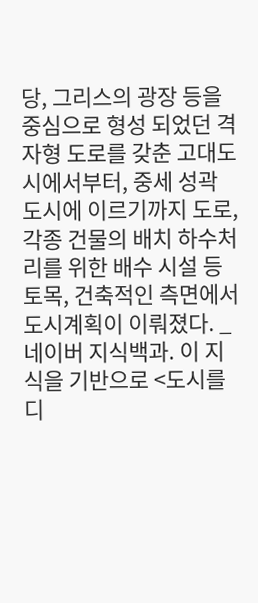당, 그리스의 광장 등을 중심으로 형성 되었던 격자형 도로를 갖춘 고대도시에서부터, 중세 성곽 도시에 이르기까지 도로, 각종 건물의 배치 하수처리를 위한 배수 시설 등 토목, 건축적인 측면에서 도시계획이 이뤄졌다. _ 네이버 지식백과. 이 지식을 기반으로 <도시를 디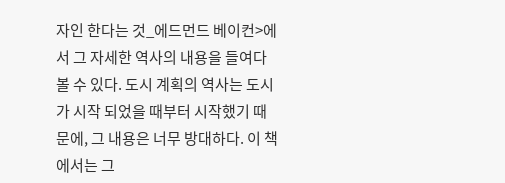자인 한다는 것_에드먼드 베이컨>에서 그 자세한 역사의 내용을 들여다 볼 수 있다. 도시 계획의 역사는 도시가 시작 되었을 때부터 시작했기 때문에, 그 내용은 너무 방대하다. 이 책에서는 그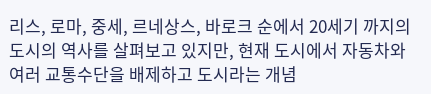리스, 로마, 중세, 르네상스, 바로크 순에서 20세기 까지의 도시의 역사를 살펴보고 있지만, 현재 도시에서 자동차와 여러 교통수단을 배제하고 도시라는 개념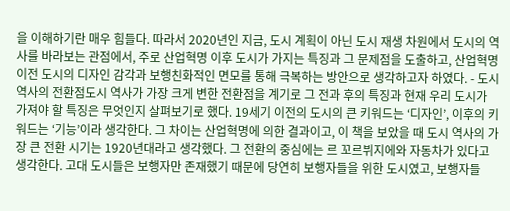을 이해하기란 매우 힘들다. 따라서 2020년인 지금, 도시 계획이 아닌 도시 재생 차원에서 도시의 역사를 바라보는 관점에서, 주로 산업혁명 이후 도시가 가지는 특징과 그 문제점을 도출하고, 산업혁명 이전 도시의 디자인 감각과 보행친화적인 면모를 통해 극복하는 방안으로 생각하고자 하였다. - 도시 역사의 전환점도시 역사가 가장 크게 변한 전환점을 계기로 그 전과 후의 특징과 현재 우리 도시가 가져야 할 특징은 무엇인지 살펴보기로 했다. 19세기 이전의 도시의 큰 키워드는 ‘디자인’, 이후의 키워드는 ‘기능’이라 생각한다. 그 차이는 산업혁명에 의한 결과이고, 이 책을 보았을 때 도시 역사의 가장 큰 전환 시기는 1920년대라고 생각했다. 그 전환의 중심에는 르 꼬르뷔지에와 자동차가 있다고 생각한다. 고대 도시들은 보행자만 존재했기 때문에 당연히 보행자들을 위한 도시였고, 보행자들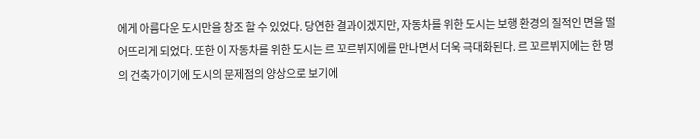에게 아름다운 도시만을 창조 할 수 있었다. 당연한 결과이겠지만, 자동차를 위한 도시는 보행 환경의 질적인 면을 떨어뜨리게 되었다. 또한 이 자동차를 위한 도시는 르 꼬르뷔지에를 만나면서 더욱 극대화된다. 르 꼬르뷔지에는 한 명의 건축가이기에 도시의 문제점의 양상으로 보기에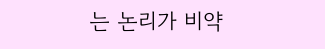는 논리가 비약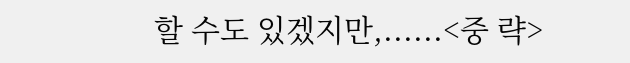할 수도 있겠지만,......<중 략>